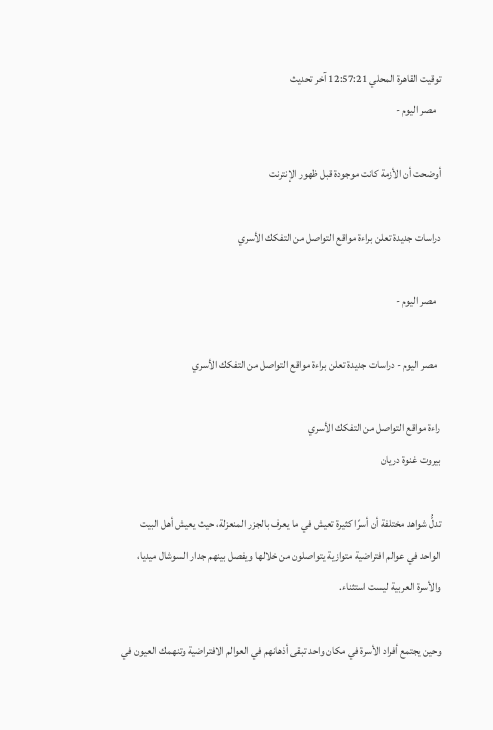توقيت القاهرة المحلي 12:57:21 آخر تحديث
  مصر اليوم -

أوضحت أن الأزمة كانت موجودة قبل ظهور الإنترنت

دراسات جديدة تعلن براءة مواقع التواصل من التفكك الأسري

  مصر اليوم -

  مصر اليوم - دراسات جديدة تعلن براءة مواقع التواصل من التفكك الأسري

راءة مواقع التواصل من التفكك الأسري
بيروت غنوة دريان

تدلُّ شواهد مختلفة أن أسرًا كثيرة تعيش في ما يعرف بالجزر المنعزلة، حيث يعيش أهل البيت الواحد في عوالم افتراضية متوازية يتواصلون من خلالها ويفصل بينهم جدار السوشال ميديا، والأسرة العربية ليست استثناء.

وحين يجتمع أفراد الأسرة في مكان واحد تبقى أذهانهم في العوالم الافتراضية وتنهمك العيون في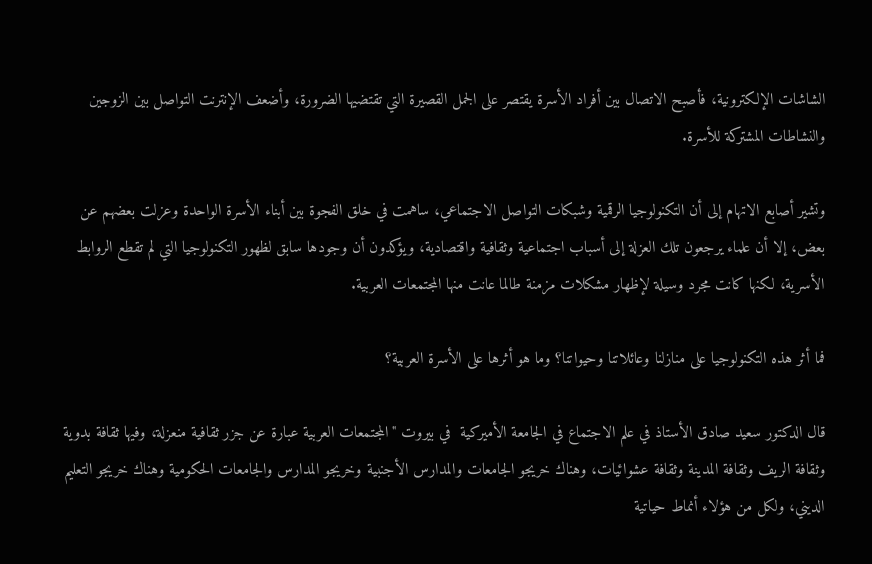الشاشات الإلكترونية، فأصبح الاتصال بين أفراد الأسرة يقتصر على الجمل القصيرة التي تقتضيها الضرورة، وأضعف الإنترنت التواصل بين الزوجين والنشاطات المشتركة للأسرة.

وتشير أصابع الاتهام إلى أن التكنولوجيا الرقمية وشبكات التواصل الاجتماعي، ساهمت في خلق الفجوة بين أبناء الأسرة الواحدة وعزلت بعضهم عن بعض، إلا أن علماء يرجعون تلك العزلة إلى أسباب اجتماعية وثقافية واقتصادية، ويؤكدون أن وجودها سابق لظهور التكنولوجيا التي لم تقطع الروابط الأسرية، لكنها كانت مجرد وسيلة لإظهار مشكلات مزمنة طالما عانت منها المجتمعات العربية.

فما أثر هذه التكنولوجيا على منازلنا وعائلاتنا وحيواتنا؟ وما هو أثرها على الأسرة العربية؟

قال الدكتور سعيد صادق الأستاذ في علم الاجتماع في الجامعة الأميركية  في بيروت "المجتمعات العربية عبارة عن جزر ثقافية منعزلة، وفيها ثقافة بدوية وثقافة الريف وثقافة المدينة وثقافة عشوائيات، وهناك خريجو الجامعات والمدارس الأجنبية وخريجو المدارس والجامعات الحكومية وهناك خريجو التعليم الديني، ولكل من هؤلاء أنماط حياتية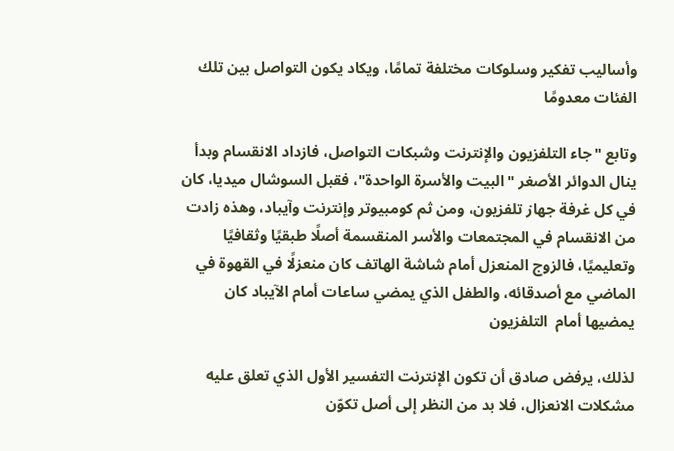وأساليب تفكير وسلوكات مختلفة تمامًا، ويكاد يكون التواصل بين تلك الفئات معدومًا

وتابع "جاء التلفزيون والإنترنت وشبكات التواصل، فازداد الانقسام وبدأ ينال الدوائر الأصغر "البيت والأسرة الواحدة"، فقبل السوشال ميديا، كان في كل غرفة جهاز تلفزيون، ومن ثم كومبيوتر وإنترنت وآيباد، وهذه زادت من الانقسام في المجتمعات والأسر المنقسمة أصلًا طبقيًا وثقافيًا وتعليميًا، فالزوج المنعزل أمام شاشة الهاتف كان منعزلًا في القهوة في الماضي مع أصدقائه، والطفل الذي يمضي ساعات أمام الآيباد كان يمضيها أمام  التلفزيون

لذلك، يرفض صادق أن تكون الإنترنت التفسير الأول الذي تعلق عليه مشكلات الانعزال، فلا بد من النظر إلى أصل تكوّن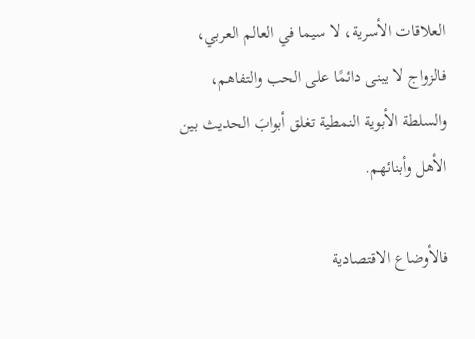العلاقات الأسرية، لا سيما في العالم العربي، فالزواج لا يبنى دائمًا على الحب والتفاهم، والسلطة الأبوية النمطية تغلق أبوابَ الحديث بين الأهل وأبنائهم.

فالأوضاع الاقتصادية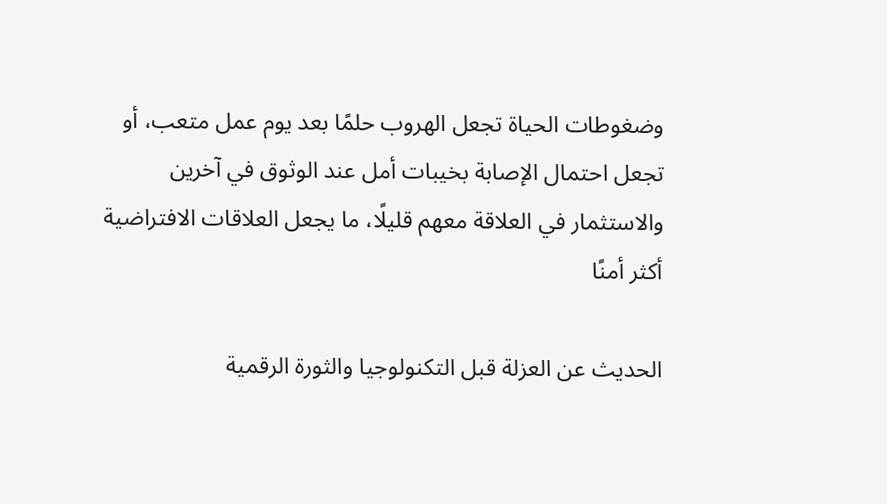وضغوطات الحياة تجعل الهروب حلمًا بعد يوم عمل متعب، أو تجعل احتمال الإصابة بخيبات أمل عند الوثوق في آخرين والاستثمار في العلاقة معهم قليلًا، ما يجعل العلاقات الافتراضية أكثر أمنًا

الحديث عن العزلة قبل التكنولوجيا والثورة الرقمية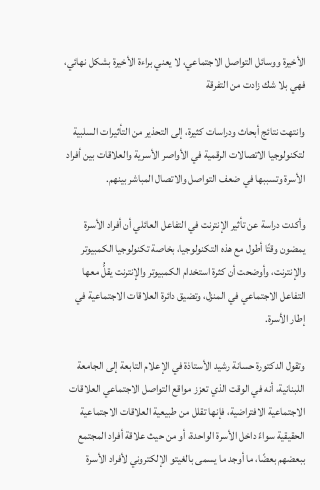الأخيرة ووسائل التواصل الاجتماعي، لا يعني براءة الأخيرة بشكل نهائي، فهي بلا شك زادت من التفرقة

وانتهت نتائج أبحاث ودراسات كثيرة، إلى التحذير من التأثيرات السلبية لتكنولوجيا الاتصالات الرقمية في الأواصر الأسرية والعلاقات بين أفراد الأسرة وتسببها في ضعف التواصل والاتصال المباشر بينهم.

وأكدت دراسة عن تأثير الإنترنت في التفاعل العائلي أن أفراد الأسرة يمضون وقتًا أطول مع هذه التكنولوجيا، بخاصة تكنولوجيا الكمبيوتر والإنترنت، وأوضحت أن كثرة استخدام الكمبيوتر والإنترنت يقلُّ معها التفاعل الاجتماعي في المنزل، وتضيق دائرة العلاقات الاجتماعية في إطار الأسرة.

وتقول الدكتورة حسانة رشيد الأستاذة في الإعلام التابعة إلى الجامعة اللبنانية، أنه في الوقت الذي تعزز مواقع التواصل الاجتماعي العلاقات الاجتماعية الافتراضية، فإنها تقلل من طبيعية العلاقات الاجتماعية الحقيقية سواءً داخل الأسرة الواحدة، أو من حيث علاقة أفراد المجتمع ببعضهم بعضًا، ما أوجد ما يسمى بالغيتو الإلكتروني لأفراد الأسرة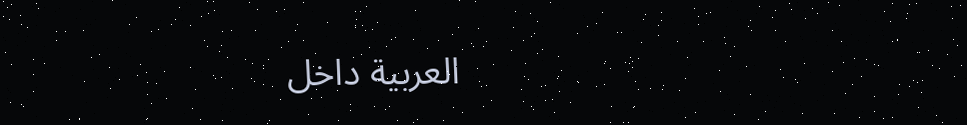العربية داخل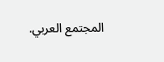المجتمع العربي.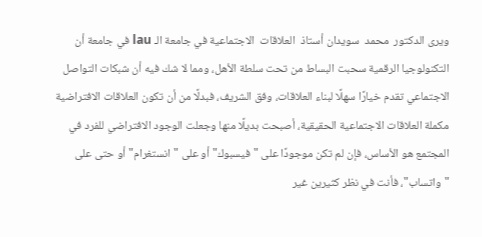ويرى الدكتور  محمد  سويدان أستاذ  العلاقات  الاجتماعية في جامعة الـ lau في جامعة أن التكنولوجيا الرقمية سحبت البساط من تحت سلطة الأهل، ومما لا شك فيه أن شبكات التواصل الاجتماعي تقدم خيارًا سهلًا لبناء العلاقات، وفق الشريف، فبدلًا من أن تكون العلاقات الافتراضية مكملة العلاقات الاجتماعية الحقيقية، أصبحت بديلًا منها وجعلت الوجود الافتراضي للفرد في المجتمع هو الأساس، فإن لم تكن موجودًا على "فيسبوك" أو على "انستغرام" أو حتى على "واتساب"، فأنت في نظر كثيرين غير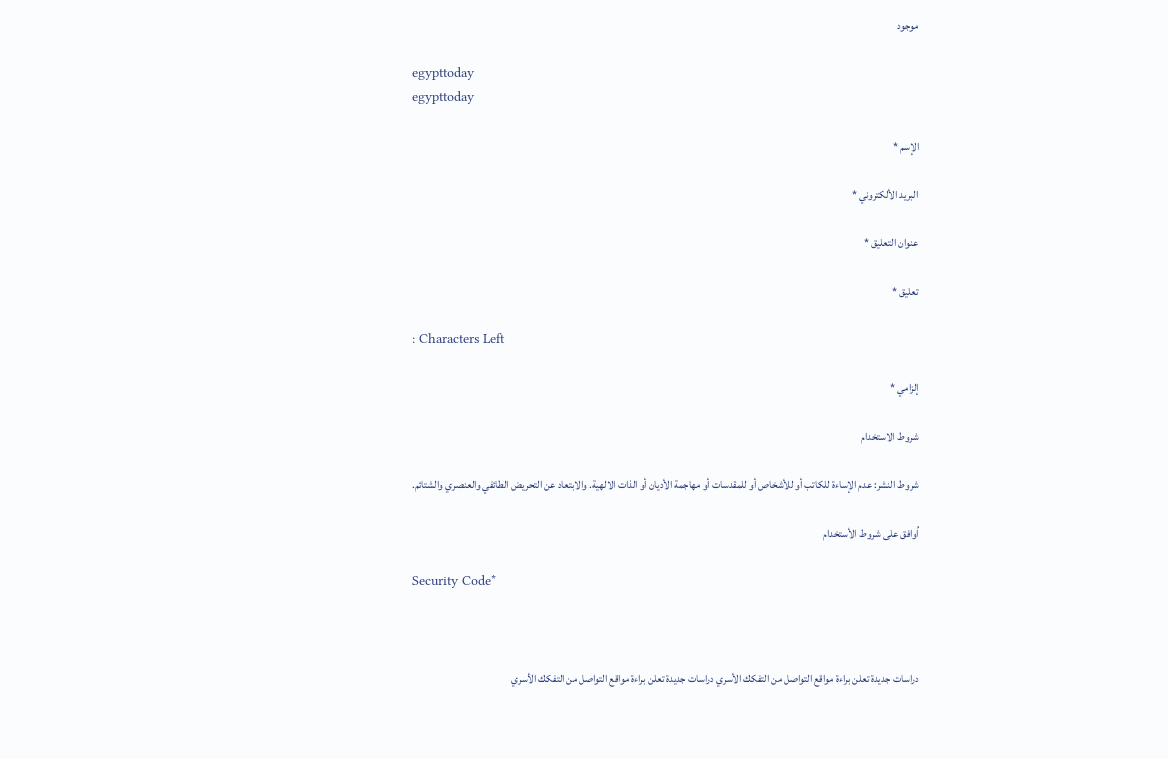موجود

egypttoday
egypttoday

الإسم *

البريد الألكتروني *

عنوان التعليق *

تعليق *

: Characters Left

إلزامي *

شروط الاستخدام

شروط النشر: عدم الإساءة للكاتب أو للأشخاص أو للمقدسات أو مهاجمة الأديان أو الذات الالهية. والابتعاد عن التحريض الطائفي والعنصري والشتائم.

اُوافق على شروط الأستخدام

Security Code*



دراسات جديدة تعلن براءة مواقع التواصل من التفكك الأسري دراسات جديدة تعلن براءة مواقع التواصل من التفكك الأسري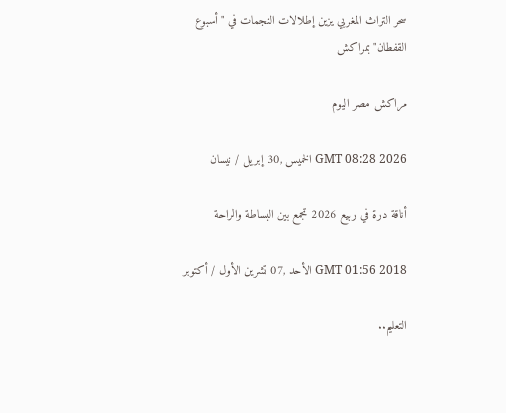سحر التراث المغربي يزين إطلالات النجمات في "أسبوع القفطان" بمراكش

مراكش مصر اليوم

GMT 08:28 2026 الخميس ,30 إبريل / نيسان

أناقة درة في ربيع 2026 تجمع بين البساطة والراحة

GMT 01:56 2018 الأحد ,07 تشرين الأول / أكتوبر

التعليم..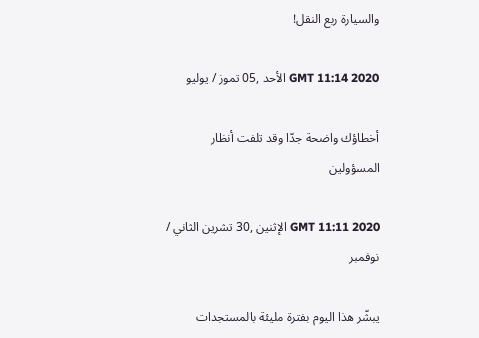والسيارة ربع النقل!

GMT 11:14 2020 الأحد ,05 تموز / يوليو

أخطاؤك واضحة جدّا وقد تلفت أنظار المسؤولين

GMT 11:11 2020 الإثنين ,30 تشرين الثاني / نوفمبر

يبشّر هذا اليوم بفترة مليئة بالمستجدات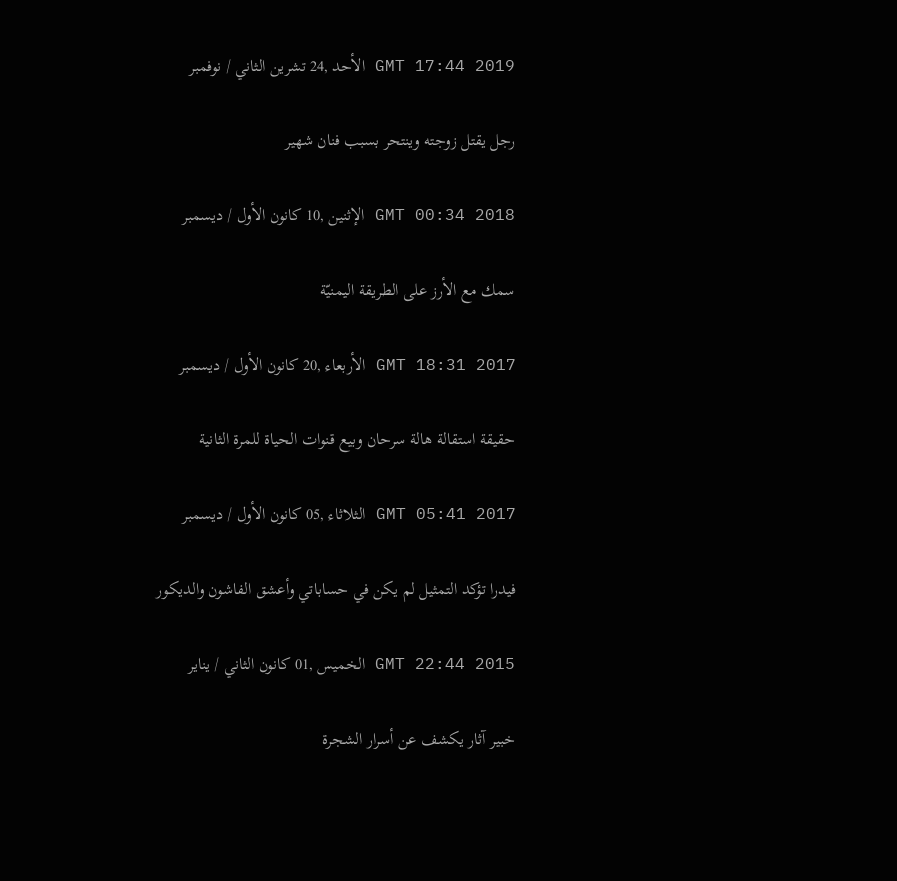GMT 17:44 2019 الأحد ,24 تشرين الثاني / نوفمبر

رجل يقتل زوجته وينتحر بسبب فنان شهير

GMT 00:34 2018 الإثنين ,10 كانون الأول / ديسمبر

سمك مع الأرز على الطريقة اليمنيّة

GMT 18:31 2017 الأربعاء ,20 كانون الأول / ديسمبر

حقيقة استقالة هالة سرحان وبيع قنوات الحياة للمرة الثانية

GMT 05:41 2017 الثلاثاء ,05 كانون الأول / ديسمبر

فيدرا تؤكد التمثيل لم يكن في حساباتي وأعشق الفاشون والديكور

GMT 22:44 2015 الخميس ,01 كانون الثاني / يناير

خبير آثار يكشف عن أسرار الشجرة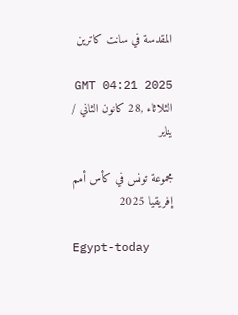المقدسة في سانت كاترين

GMT 04:21 2025 الثلاثاء ,28 كانون الثاني / يناير

مجموعة تونس في كأس أمم إفريقيا 2025

Egypt-today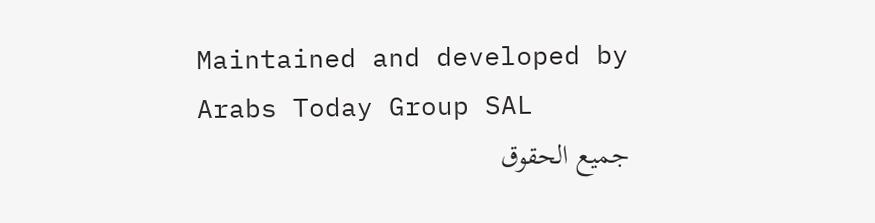Maintained and developed by Arabs Today Group SAL
جميع الحقوق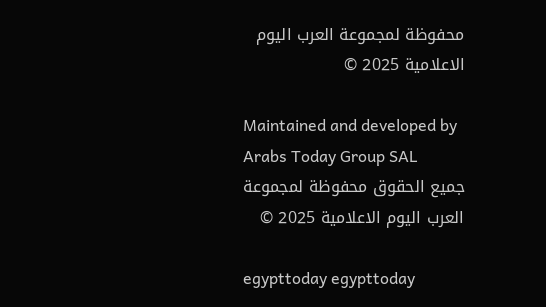محفوظة لمجموعة العرب اليوم الاعلامية 2025 ©

Maintained and developed by Arabs Today Group SAL
جميع الحقوق محفوظة لمجموعة العرب اليوم الاعلامية 2025 ©

egypttoday egypttoday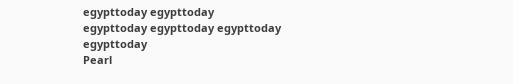egypttoday egypttoday
egypttoday egypttoday egypttoday
egypttoday
Pearl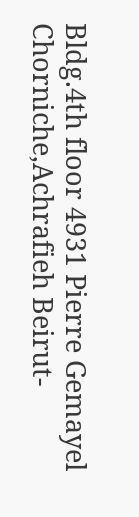Bldg.4th floor 4931 Pierre Gemayel Chorniche,Achrafieh Beirut-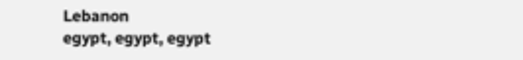Lebanon
egypt, egypt, egypt